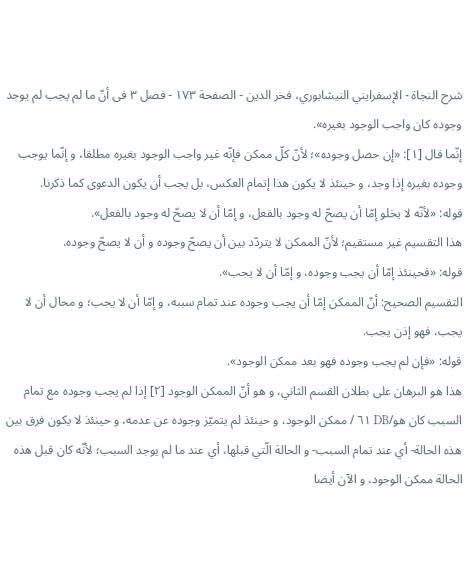شرح النجاة - الإسفرايني النيشابوري، فخر الدين - الصفحة ١٧٣ - فصل ٣ فى أنّ ما لم يجب لم يوجد
وجوده كان واجب الوجود بغيره».
إنّما قال [١]: «إن حصل وجوده»؛ لأنّ كلّ ممكن فإنّه غير واجب الوجود بغيره مطلقا، و إنّما يوجب وجوده بغيره إذا وجد، و حينئذ لا يكون هذا إتمام العكس، بل يجب أن يكون الدعوى كما ذكرنا.
قوله: «لأنّه لا يخلو إمّا أن يصحّ له وجود بالفعل، و إمّا أن لا يصحّ له وجود بالفعل».
هذا التقسيم غير مستقيم؛ لأنّ الممكن لا يتردّد بين أن يصحّ وجوده و أن لا يصحّ وجوده.
قوله: «فحينئذ إمّا أن يجب وجوده، و إمّا أن لا يجب».
التقسيم الصحيح: أنّ الممكن إمّا أن يجب وجوده عند تمام سببه، و إمّا أن لا يجب؛ و محال أن لا يجب، فهو إذن يجب.
قوله: «فإن لم يجب وجوده فهو بعد ممكن الوجود».
هذا هو البرهان على بطلان القسم الثاني، و هو أنّ الممكن الوجود [٢] إذا لم يجب وجوده مع تمام السبب كان هو/DB ٦١ / ممكن الوجود، و حينئذ لم يتميّز وجوده عن عدمه، و حينئذ لا يكون فرق بين هذه الحالة- أي عند تمام السبب- و الحالة الّتي قبلها، أي عند ما لم يوجد السبب؛ لأنّه كان قبل هذه الحالة ممكن الوجود، و الآن أيضا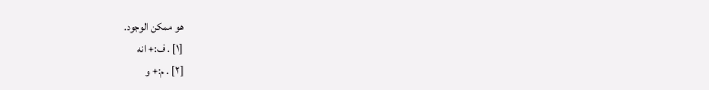هو ممكن الوجود.
[١] . ف:+ انه
[٢] . م:+ و